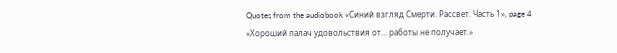Quotes from the audiobook «Синий взгляд Смерти. Рассвет. Часть 1», page 4
«Хороший палач удовольствия от… работы не получает.»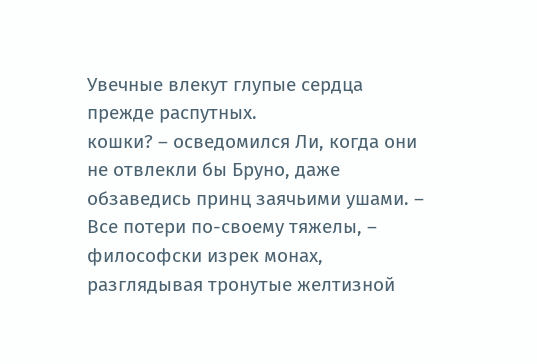Увечные влекут глупые сердца прежде распутных.
кошки? – осведомился Ли, когда они не отвлекли бы Бруно, даже обзаведись принц заячьими ушами. – Все потери по-своему тяжелы, – философски изрек монах, разглядывая тронутые желтизной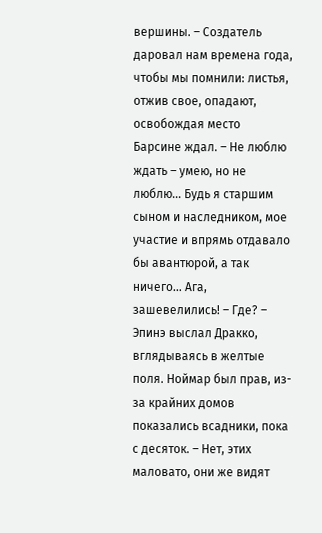вершины. – Создатель даровал нам времена года, чтобы мы помнили: листья, отжив свое, опадают, освобождая место
Барсине ждал. – Не люблю ждать – умею, но не люблю… Будь я старшим сыном и наследником, мое участие и впрямь отдавало бы авантюрой, а так ничего… Ага, зашевелились! – Где? – Эпинэ выслал Дракко, вглядываясь в желтые поля. Ноймар был прав, из-за крайних домов показались всадники, пока с десяток. – Нет, этих маловато, они же видят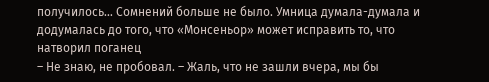получилось… Сомнений больше не было. Умница думала-думала и додумалась до того, что «Монсеньор» может исправить то, что натворил поганец
– Не знаю, не пробовал. – Жаль, что не зашли вчера, мы бы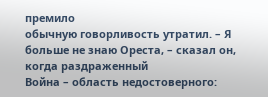премило
обычную говорливость утратил. – Я больше не знаю Ореста, – сказал он, когда раздраженный
Война – область недостоверного: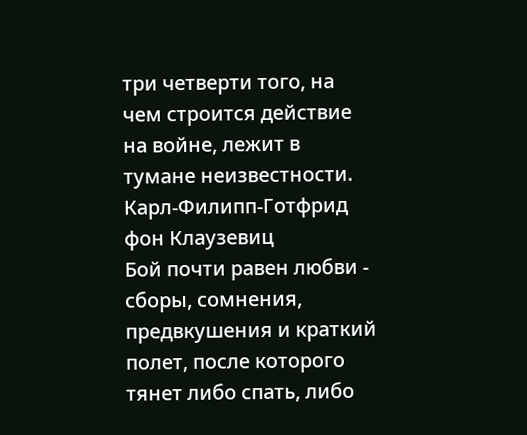три четверти того, на чем строится действие на войне, лежит в тумане неизвестности. Карл-Филипп-Готфрид фон Клаузевиц
Бой почти равен любви - сборы, сомнения, предвкушения и краткий полет, после которого тянет либо спать, либо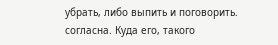убрать, либо выпить и поговорить.
согласна. Куда его, такого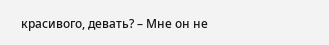красивого, девать? – Мне он не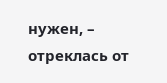нужен, – отреклась от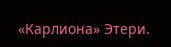«Карлиона» Этери.